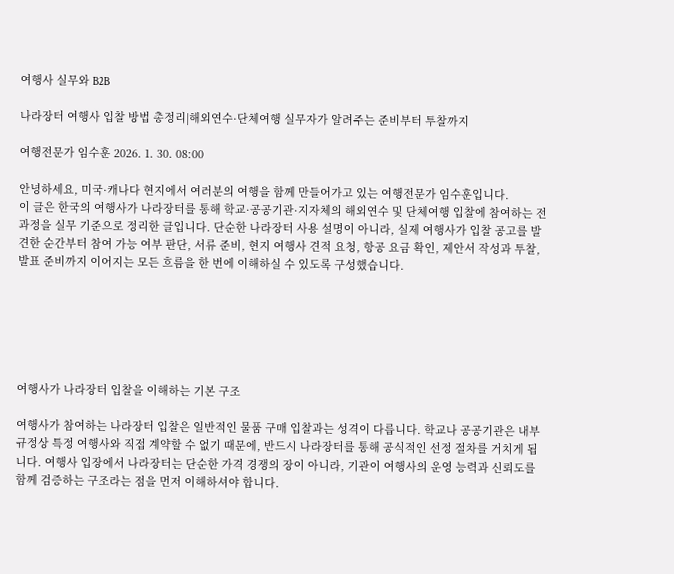여행사 실무와 B2B

나라장터 여행사 입찰 방법 총정리|해외연수·단체여행 실무자가 알려주는 준비부터 투찰까지

여행전문가 임수훈 2026. 1. 30. 08:00

안녕하세요, 미국·캐나다 현지에서 여러분의 여행을 함께 만들어가고 있는 여행전문가 임수훈입니다.
이 글은 한국의 여행사가 나라장터를 통해 학교·공공기관·지자체의 해외연수 및 단체여행 입찰에 참여하는 전 과정을 실무 기준으로 정리한 글입니다. 단순한 나라장터 사용 설명이 아니라, 실제 여행사가 입찰 공고를 발견한 순간부터 참여 가능 여부 판단, 서류 준비, 현지 여행사 견적 요청, 항공 요금 확인, 제안서 작성과 투찰, 발표 준비까지 이어지는 모든 흐름을 한 번에 이해하실 수 있도록 구성했습니다.






여행사가 나라장터 입찰을 이해하는 기본 구조

여행사가 참여하는 나라장터 입찰은 일반적인 물품 구매 입찰과는 성격이 다릅니다. 학교나 공공기관은 내부 규정상 특정 여행사와 직접 계약할 수 없기 때문에, 반드시 나라장터를 통해 공식적인 선정 절차를 거치게 됩니다. 여행사 입장에서 나라장터는 단순한 가격 경쟁의 장이 아니라, 기관이 여행사의 운영 능력과 신뢰도를 함께 검증하는 구조라는 점을 먼저 이해하셔야 합니다.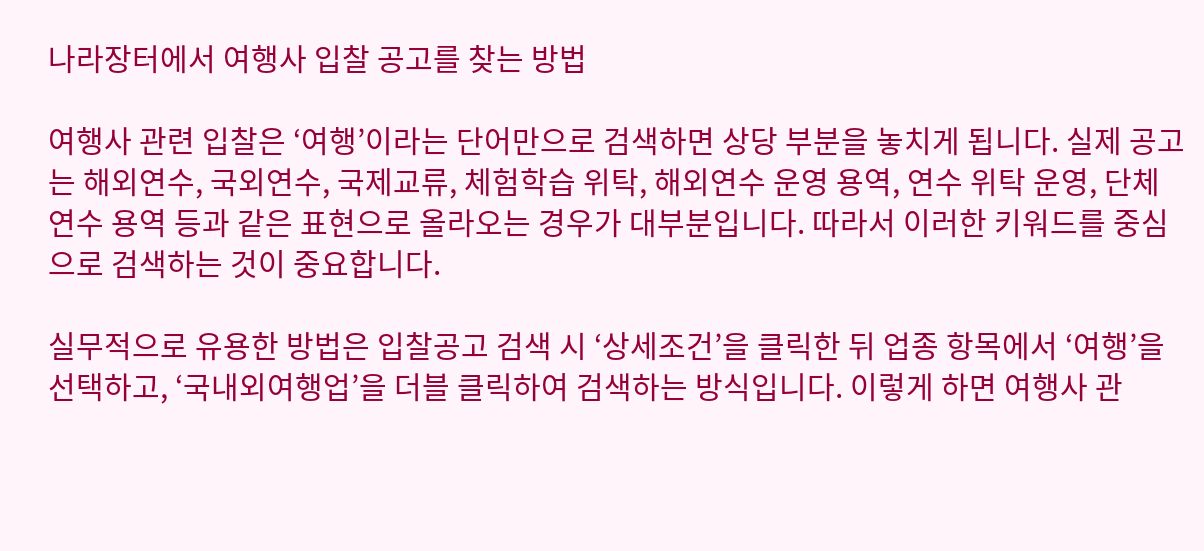나라장터에서 여행사 입찰 공고를 찾는 방법

여행사 관련 입찰은 ‘여행’이라는 단어만으로 검색하면 상당 부분을 놓치게 됩니다. 실제 공고는 해외연수, 국외연수, 국제교류, 체험학습 위탁, 해외연수 운영 용역, 연수 위탁 운영, 단체 연수 용역 등과 같은 표현으로 올라오는 경우가 대부분입니다. 따라서 이러한 키워드를 중심으로 검색하는 것이 중요합니다.

실무적으로 유용한 방법은 입찰공고 검색 시 ‘상세조건’을 클릭한 뒤 업종 항목에서 ‘여행’을 선택하고, ‘국내외여행업’을 더블 클릭하여 검색하는 방식입니다. 이렇게 하면 여행사 관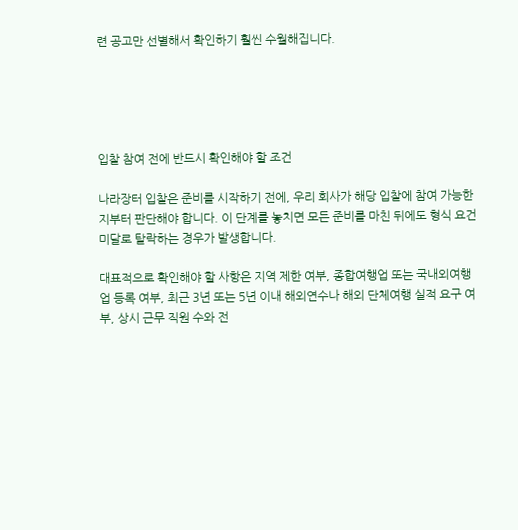련 공고만 선별해서 확인하기 훨씬 수월해집니다.





입찰 참여 전에 반드시 확인해야 할 조건

나라장터 입찰은 준비를 시작하기 전에, 우리 회사가 해당 입찰에 참여 가능한지부터 판단해야 합니다. 이 단계를 놓치면 모든 준비를 마친 뒤에도 형식 요건 미달로 탈락하는 경우가 발생합니다.

대표적으로 확인해야 할 사항은 지역 제한 여부, 종합여행업 또는 국내외여행업 등록 여부, 최근 3년 또는 5년 이내 해외연수나 해외 단체여행 실적 요구 여부, 상시 근무 직원 수와 전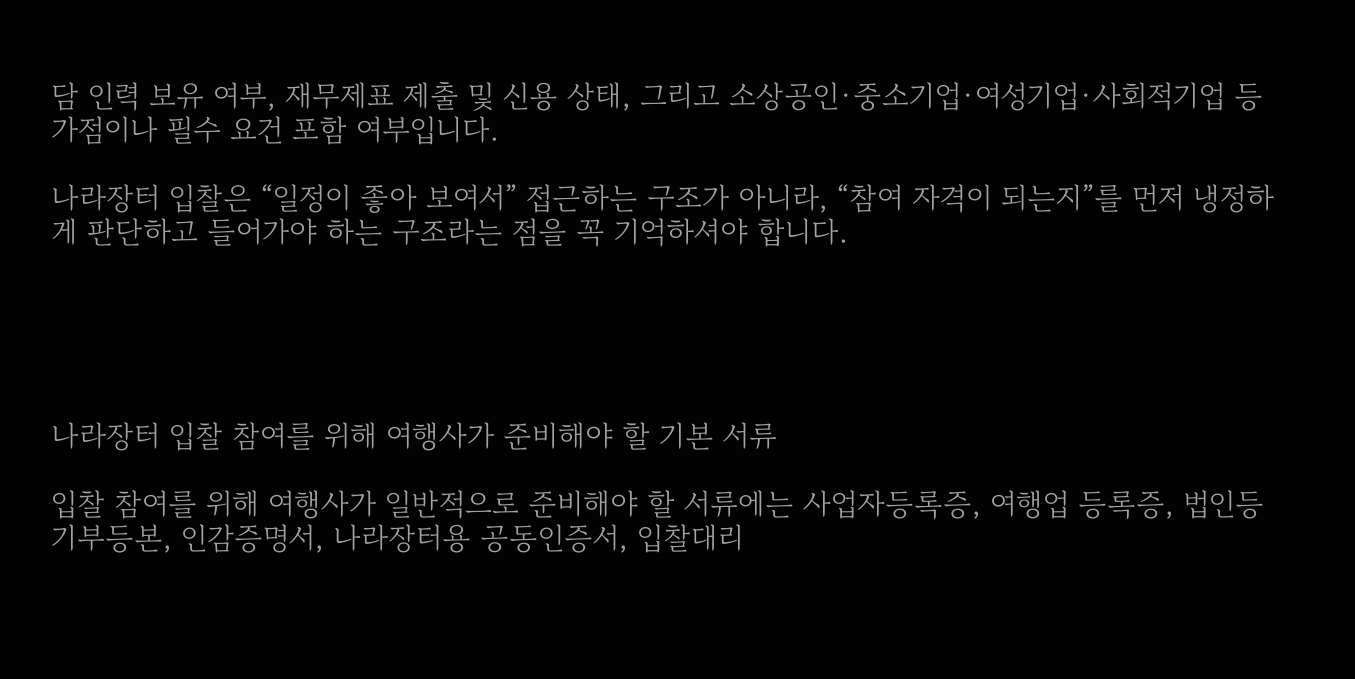담 인력 보유 여부, 재무제표 제출 및 신용 상태, 그리고 소상공인·중소기업·여성기업·사회적기업 등 가점이나 필수 요건 포함 여부입니다.

나라장터 입찰은 “일정이 좋아 보여서” 접근하는 구조가 아니라, “참여 자격이 되는지”를 먼저 냉정하게 판단하고 들어가야 하는 구조라는 점을 꼭 기억하셔야 합니다.





나라장터 입찰 참여를 위해 여행사가 준비해야 할 기본 서류

입찰 참여를 위해 여행사가 일반적으로 준비해야 할 서류에는 사업자등록증, 여행업 등록증, 법인등기부등본, 인감증명서, 나라장터용 공동인증서, 입찰대리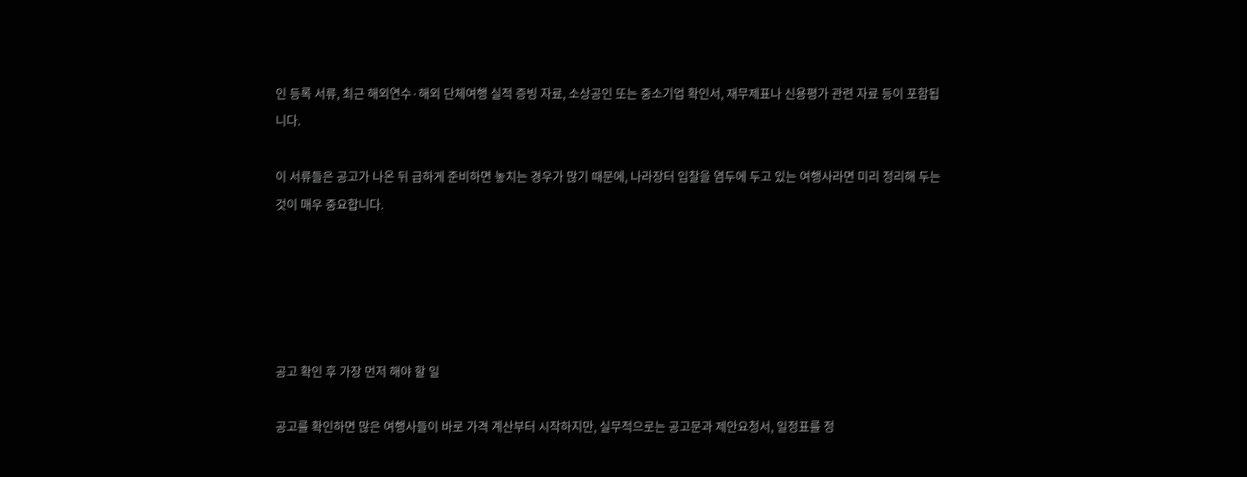인 등록 서류, 최근 해외연수·해외 단체여행 실적 증빙 자료, 소상공인 또는 중소기업 확인서, 재무제표나 신용평가 관련 자료 등이 포함됩니다.

이 서류들은 공고가 나온 뒤 급하게 준비하면 놓치는 경우가 많기 때문에, 나라장터 입찰을 염두에 두고 있는 여행사라면 미리 정리해 두는 것이 매우 중요합니다.





공고 확인 후 가장 먼저 해야 할 일

공고를 확인하면 많은 여행사들이 바로 가격 계산부터 시작하지만, 실무적으로는 공고문과 제안요청서, 일정표를 정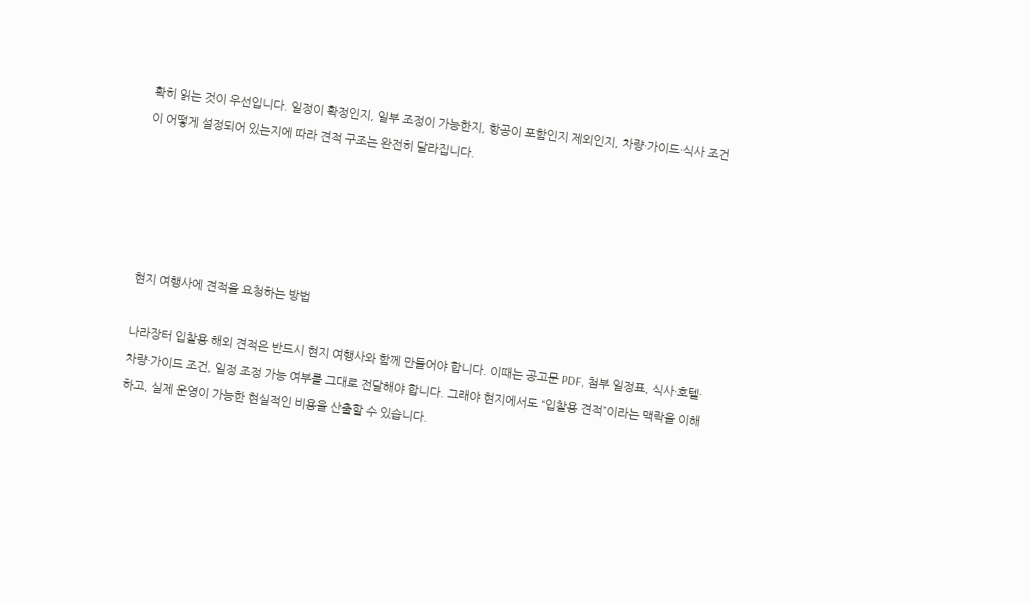확히 읽는 것이 우선입니다. 일정이 확정인지, 일부 조정이 가능한지, 항공이 포함인지 제외인지, 차량·가이드·식사 조건이 어떻게 설정되어 있는지에 따라 견적 구조는 완전히 달라집니다.





현지 여행사에 견적을 요청하는 방법

나라장터 입찰용 해외 견적은 반드시 현지 여행사와 함께 만들어야 합니다. 이때는 공고문 PDF, 첨부 일정표, 식사·호텔·차량·가이드 조건, 일정 조정 가능 여부를 그대로 전달해야 합니다. 그래야 현지에서도 “입찰용 견적”이라는 맥락을 이해하고, 실제 운영이 가능한 현실적인 비용을 산출할 수 있습니다.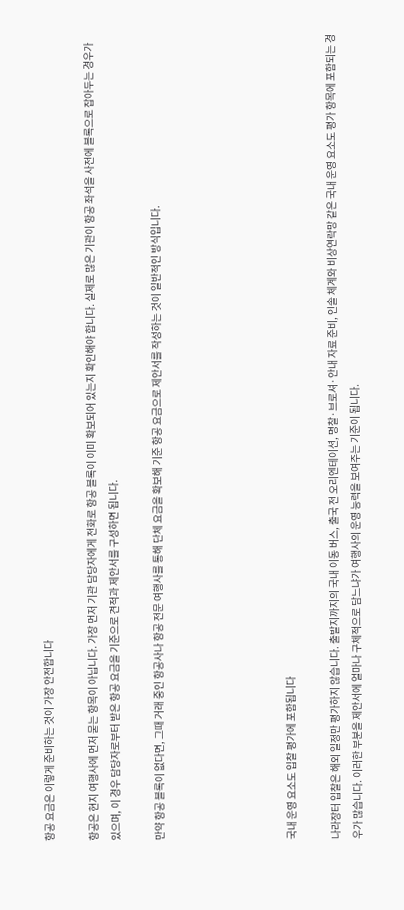항공 요금은 이렇게 준비하는 것이 가장 안전합니다

항공은 현지 여행사에 먼저 묻는 항목이 아닙니다. 가장 먼저 기관 담당자에게 전화로 항공 블록이 이미 확보되어 있는지 확인해야 합니다. 실제로 많은 기관이 항공 좌석을 사전에 블록으로 잡아두는 경우가 있으며, 이 경우 담당자로부터 받은 항공 요금을 기준으로 견적과 제안서를 구성하면 됩니다.

만약 항공 블록이 없다면, 그때 거래 중인 항공사나 항공 전문 여행사를 통해 단체 요금을 확보해 기준 항공 요금으로 제안서를 작성하는 것이 일반적인 방식입니다.





국내 운영 요소도 입찰 평가에 포함됩니다

나라장터 입찰은 해외 일정만 평가하지 않습니다. 출발지까지의 국내 이동 버스, 출국 전 오리엔테이션, 명찰·브로셔·안내 자료 준비, 인솔 체계와 비상연락망 같은 국내 운영 요소도 평가 항목에 포함되는 경우가 많습니다. 이러한 부분을 제안서에 얼마나 구체적으로 담느냐가 여행사의 운영 능력을 보여주는 기준이 됩니다.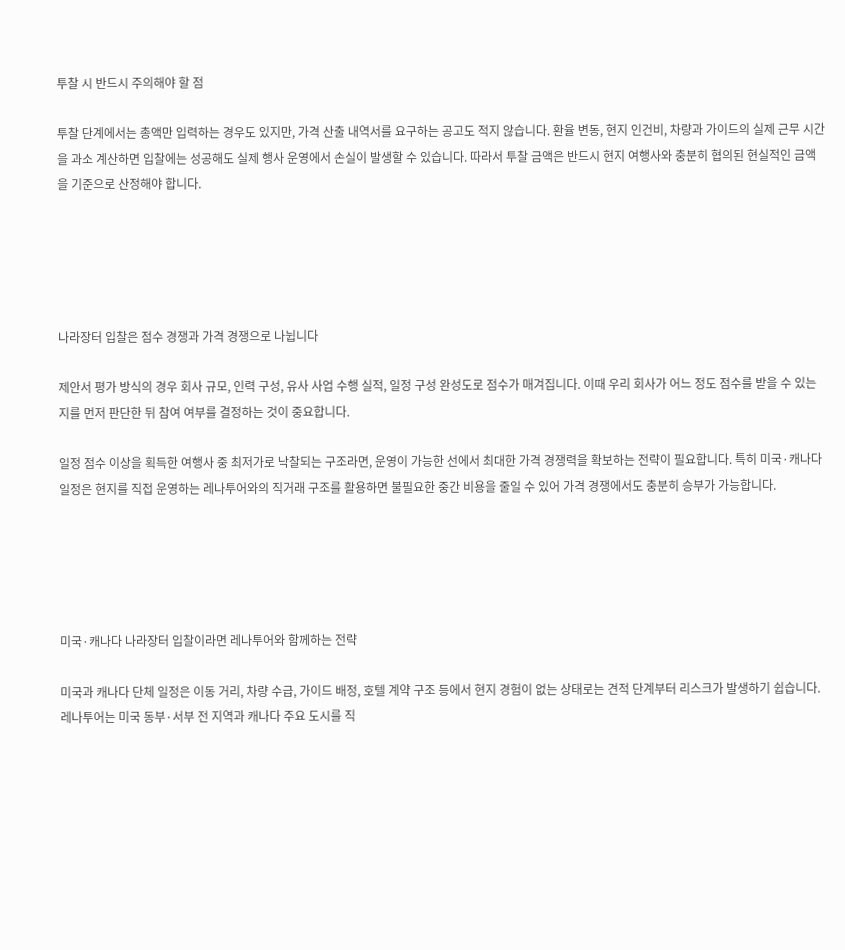투찰 시 반드시 주의해야 할 점

투찰 단계에서는 총액만 입력하는 경우도 있지만, 가격 산출 내역서를 요구하는 공고도 적지 않습니다. 환율 변동, 현지 인건비, 차량과 가이드의 실제 근무 시간을 과소 계산하면 입찰에는 성공해도 실제 행사 운영에서 손실이 발생할 수 있습니다. 따라서 투찰 금액은 반드시 현지 여행사와 충분히 협의된 현실적인 금액을 기준으로 산정해야 합니다.





나라장터 입찰은 점수 경쟁과 가격 경쟁으로 나뉩니다

제안서 평가 방식의 경우 회사 규모, 인력 구성, 유사 사업 수행 실적, 일정 구성 완성도로 점수가 매겨집니다. 이때 우리 회사가 어느 정도 점수를 받을 수 있는지를 먼저 판단한 뒤 참여 여부를 결정하는 것이 중요합니다.

일정 점수 이상을 획득한 여행사 중 최저가로 낙찰되는 구조라면, 운영이 가능한 선에서 최대한 가격 경쟁력을 확보하는 전략이 필요합니다. 특히 미국·캐나다 일정은 현지를 직접 운영하는 레나투어와의 직거래 구조를 활용하면 불필요한 중간 비용을 줄일 수 있어 가격 경쟁에서도 충분히 승부가 가능합니다.





미국·캐나다 나라장터 입찰이라면 레나투어와 함께하는 전략

미국과 캐나다 단체 일정은 이동 거리, 차량 수급, 가이드 배정, 호텔 계약 구조 등에서 현지 경험이 없는 상태로는 견적 단계부터 리스크가 발생하기 쉽습니다. 레나투어는 미국 동부·서부 전 지역과 캐나다 주요 도시를 직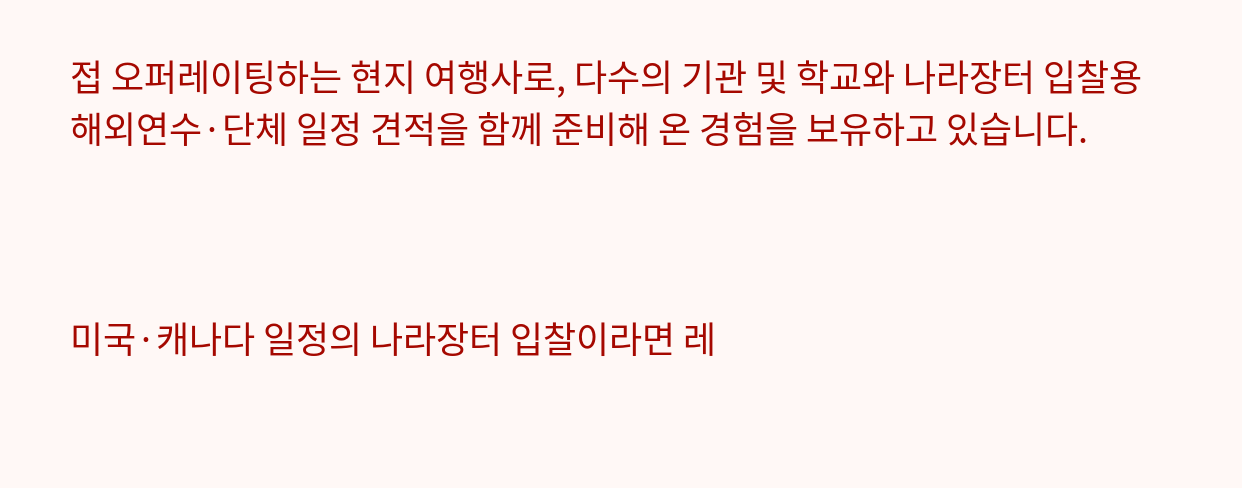접 오퍼레이팅하는 현지 여행사로, 다수의 기관 및 학교와 나라장터 입찰용 해외연수·단체 일정 견적을 함께 준비해 온 경험을 보유하고 있습니다.



미국·캐나다 일정의 나라장터 입찰이라면 레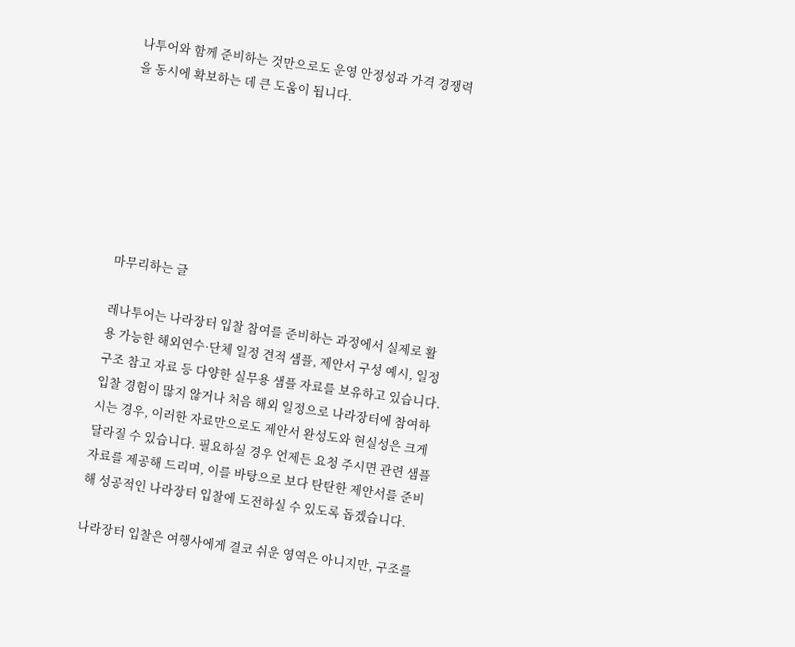나투어와 함께 준비하는 것만으로도 운영 안정성과 가격 경쟁력을 동시에 확보하는 데 큰 도움이 됩니다.







마무리하는 글

레나투어는 나라장터 입찰 참여를 준비하는 과정에서 실제로 활용 가능한 해외연수·단체 일정 견적 샘플, 제안서 구성 예시, 일정 구조 참고 자료 등 다양한 실무용 샘플 자료를 보유하고 있습니다. 입찰 경험이 많지 않거나 처음 해외 일정으로 나라장터에 참여하시는 경우, 이러한 자료만으로도 제안서 완성도와 현실성은 크게 달라질 수 있습니다. 필요하실 경우 언제든 요청 주시면 관련 샘플 자료를 제공해 드리며, 이를 바탕으로 보다 탄탄한 제안서를 준비해 성공적인 나라장터 입찰에 도전하실 수 있도록 돕겠습니다.

나라장터 입찰은 여행사에게 결코 쉬운 영역은 아니지만, 구조를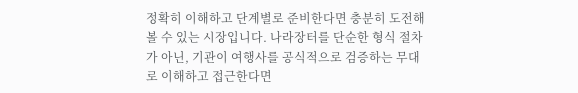정확히 이해하고 단계별로 준비한다면 충분히 도전해볼 수 있는 시장입니다. 나라장터를 단순한 형식 절차가 아닌, 기관이 여행사를 공식적으로 검증하는 무대로 이해하고 접근한다면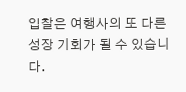입찰은 여행사의 또 다른 성장 기회가 될 수 있습니다.